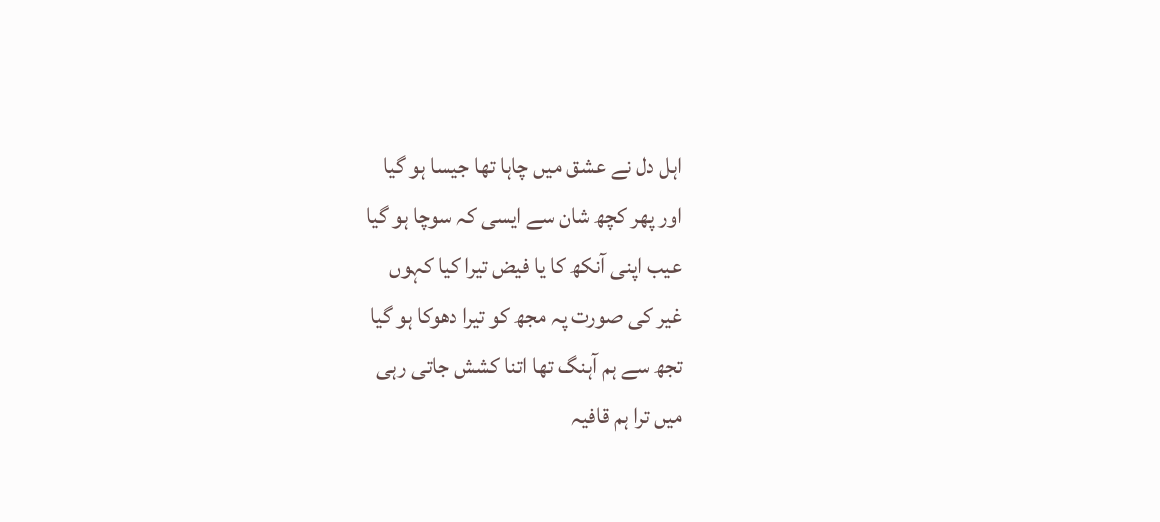اہل دل نے عشق میں چاہا تھا جیسا ہو گیا
اور پھر کچھ شان سے ایسی کہ سوچا ہو گیا
عیب اپنی آنکھ کا یا فیض تیرا کیا کہوں
غیر کی صورت پہ مجھ کو تیرا دھوکا ہو گیا
تجھ سے ہم آہنگ تھا اتنا کشش جاتی رہی
میں ترا ہم قافیہ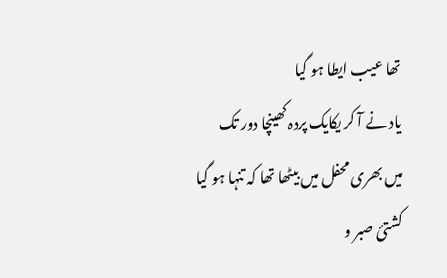تھا عیب ایطا ہو گیا
یاد نے آ کر یکایک پردہ کھینچا دور تک
میں بھری محفل میں بیٹھا تھا کہ تنہا ہو گیا
کشتیٔ صبر و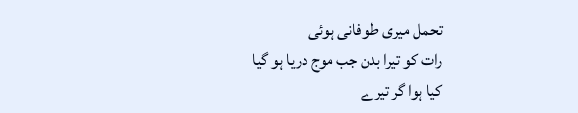تحمل میری طوفانی ہوئی
رات کو تیرا بدن جب موج دریا ہو گیا
کیا ہوا گر تیرے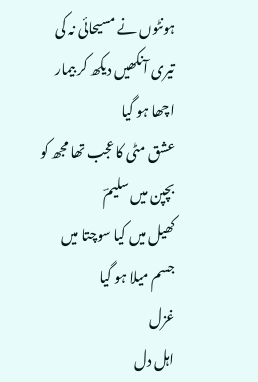ہونٹوں نے مسیحائی نہ کی
تیری آنکھیں دیکھ کر بیمار اچھا ہو گیا
عشق مٹی کا عجب تھا مجھ کو بچپن میں سلیمؔ
کھیل میں کیا سوچتا میں جسم میلا ہو گیا
غزل
اہل دل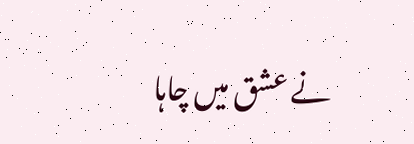نے عشق میں چاہا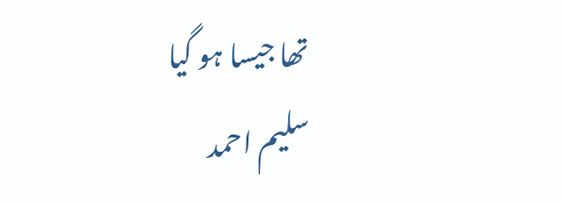تھا جیسا ہو گیا
سلیم احمد